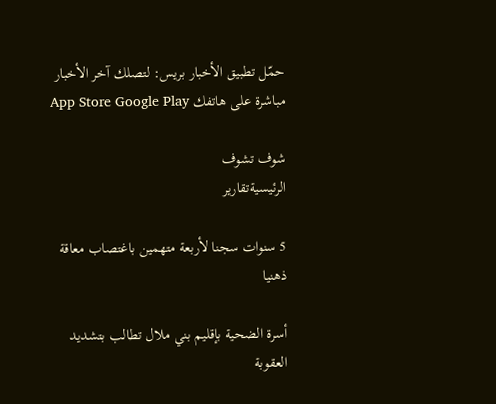حمّل تطبيق الأخبار بريس: لتصلك آخر الأخبار مباشرة على هاتفك App Store Google Play

شوف تشوف
الرئيسيةتقارير

5 سنوات سجنا لأربعة متهمين باغتصاب معاقة ذهنيا

أسرة الضحية بإقليم بني ملال تطالب بتشديد العقوبة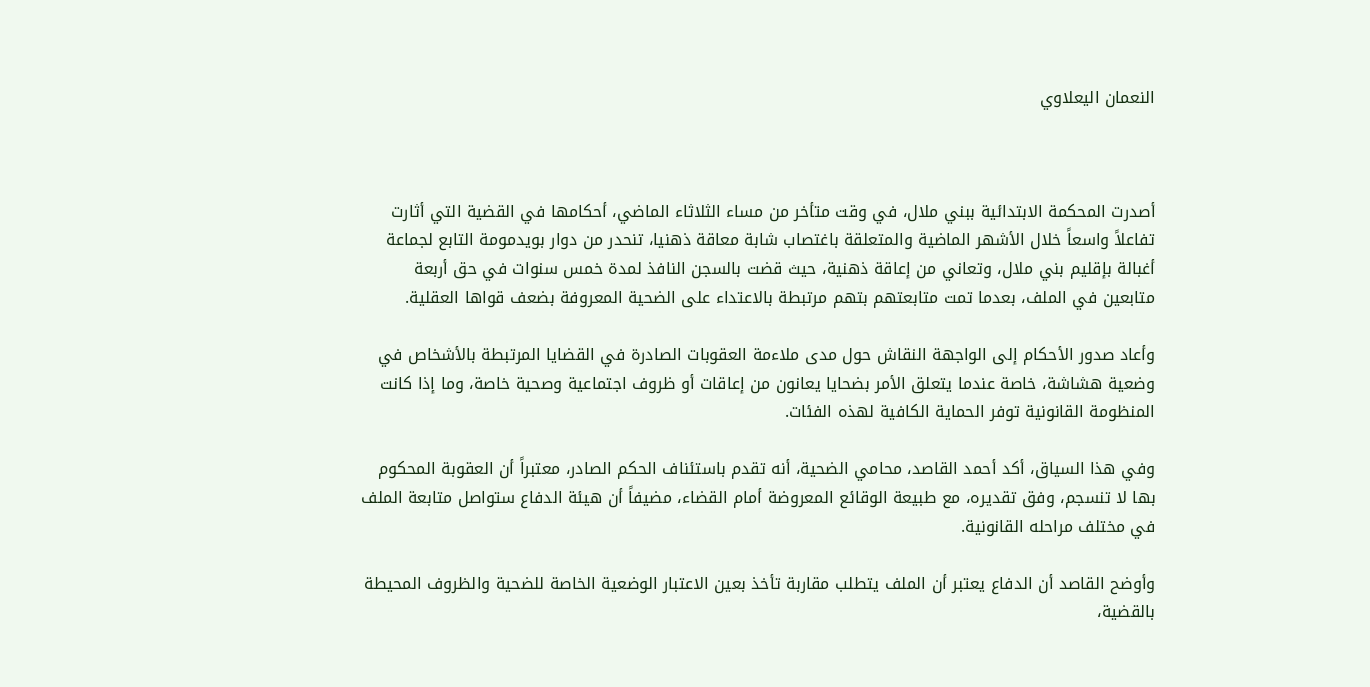النعمان اليعلاوي



أصدرت المحكمة الابتدائية ببني ملال، في وقت متأخر من مساء الثلاثاء الماضي، أحكامها في القضية التي أثارت تفاعلاً واسعاً خلال الأشهر الماضية والمتعلقة باغتصاب شابة معاقة ذهنيا، تنحدر من دوار بويدمومة التابع لجماعة أغبالة بإقليم بني ملال، وتعاني من إعاقة ذهنية، حيث قضت بالسجن النافذ لمدة خمس سنوات في حق أربعة متابعين في الملف، بعدما تمت متابعتهم بتهم مرتبطة بالاعتداء على الضحية المعروفة بضعف قواها العقلية.

وأعاد صدور الأحكام إلى الواجهة النقاش حول مدى ملاءمة العقوبات الصادرة في القضايا المرتبطة بالأشخاص في وضعية هشاشة، خاصة عندما يتعلق الأمر بضحايا يعانون من إعاقات أو ظروف اجتماعية وصحية خاصة، وما إذا كانت المنظومة القانونية توفر الحماية الكافية لهذه الفئات.

وفي هذا السياق، أكد أحمد القاصد، محامي الضحية، أنه تقدم باستئناف الحكم الصادر، معتبراً أن العقوبة المحكوم بها لا تنسجم، وفق تقديره، مع طبيعة الوقائع المعروضة أمام القضاء، مضيفاً أن هيئة الدفاع ستواصل متابعة الملف في مختلف مراحله القانونية.

وأوضح القاصد أن الدفاع يعتبر أن الملف يتطلب مقاربة تأخذ بعين الاعتبار الوضعية الخاصة للضحية والظروف المحيطة بالقضية،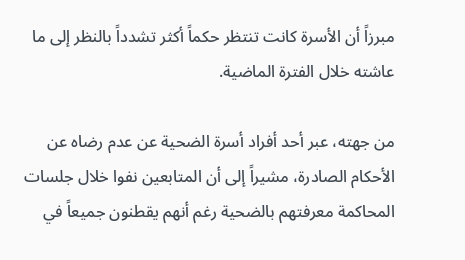مبرزاً أن الأسرة كانت تنتظر حكماً أكثر تشدداً بالنظر إلى ما عاشته خلال الفترة الماضية.

من جهته، عبر أحد أفراد أسرة الضحية عن عدم رضاه عن الأحكام الصادرة، مشيراً إلى أن المتابعين نفوا خلال جلسات المحاكمة معرفتهم بالضحية رغم أنهم يقطنون جميعاً في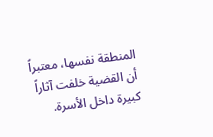المنطقة نفسها، معتبراً أن القضية خلفت آثاراً كبيرة داخل الأسرة.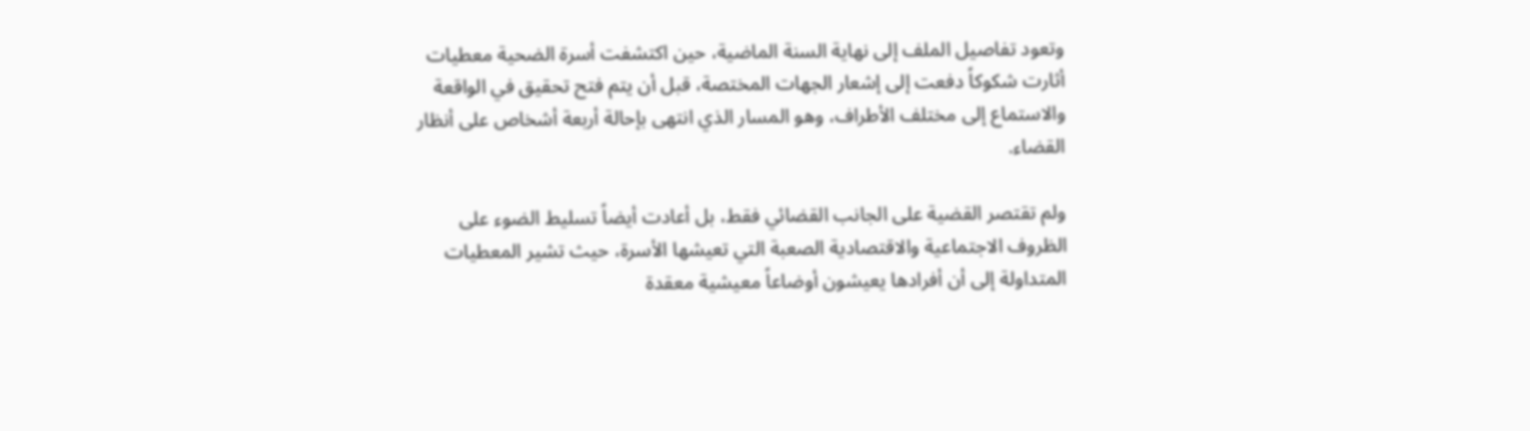وتعود تفاصيل الملف إلى نهاية السنة الماضية، حين اكتشفت أسرة الضحية معطيات أثارت شكوكاً دفعت إلى إشعار الجهات المختصة، قبل أن يتم فتح تحقيق في الواقعة والاستماع إلى مختلف الأطراف، وهو المسار الذي انتهى بإحالة أربعة أشخاص على أنظار القضاء.

ولم تقتصر القضية على الجانب القضائي فقط، بل أعادت أيضاً تسليط الضوء على الظروف الاجتماعية والاقتصادية الصعبة التي تعيشها الأسرة، حيث تشير المعطيات المتداولة إلى أن أفرادها يعيشون أوضاعاً معيشية معقدة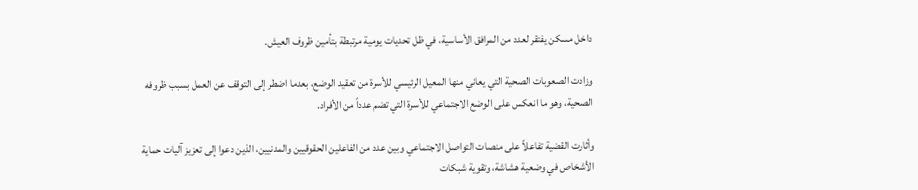داخل مسكن يفتقر لعدد من المرافق الأساسية، في ظل تحديات يومية مرتبطة بتأمين ظروف العيش.

وزادت الصعوبات الصحية التي يعاني منها المعيل الرئيسي للأسرة من تعقيد الوضع، بعدما اضطر إلى التوقف عن العمل بسبب ظروفه الصحية، وهو ما انعكس على الوضع الاجتماعي للأسرة التي تضم عدداً من الأفراد.

وأثارت القضية تفاعلاً على منصات التواصل الاجتماعي وبين عدد من الفاعلين الحقوقيين والمدنيين، الذين دعوا إلى تعزيز آليات حماية الأشخاص في وضعية هشاشة، وتقوية شبكات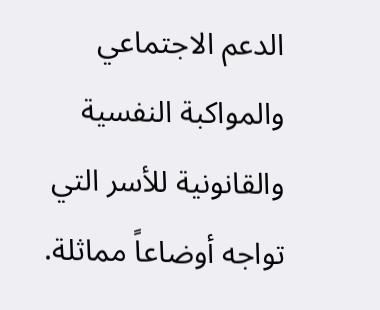الدعم الاجتماعي والمواكبة النفسية والقانونية للأسر التي تواجه أوضاعاً مماثلة.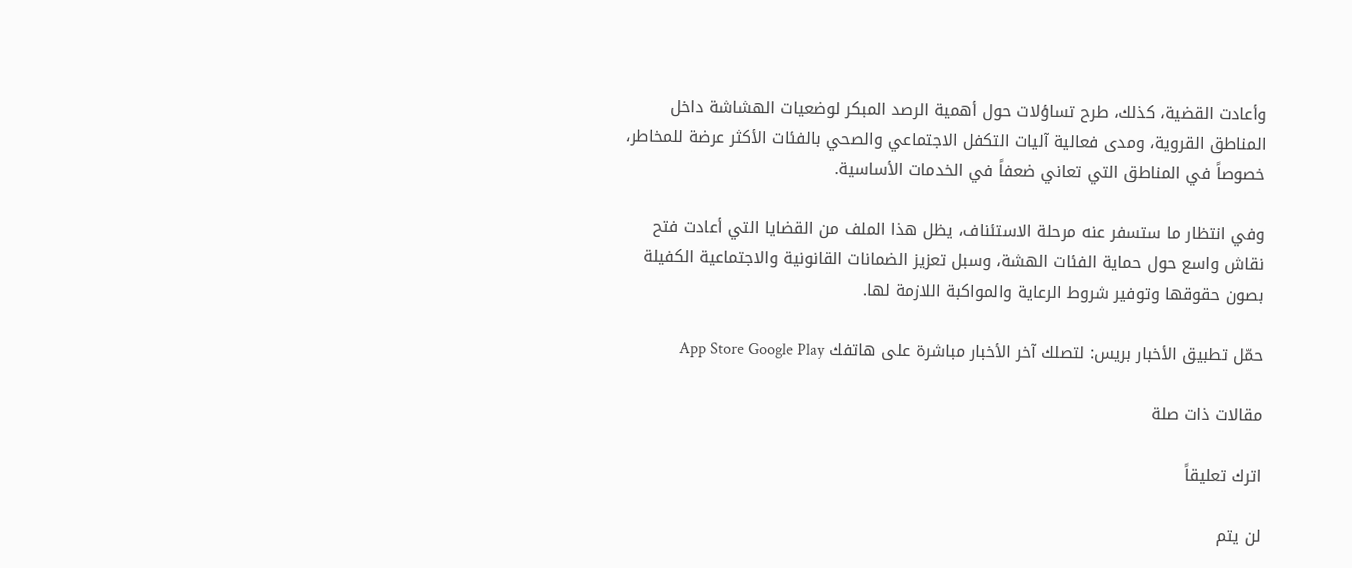وأعادت القضية، كذلك، طرح تساؤلات حول أهمية الرصد المبكر لوضعيات الهشاشة داخل المناطق القروية، ومدى فعالية آليات التكفل الاجتماعي والصحي بالفئات الأكثر عرضة للمخاطر، خصوصاً في المناطق التي تعاني ضعفاً في الخدمات الأساسية.

وفي انتظار ما ستسفر عنه مرحلة الاستئناف، يظل هذا الملف من القضايا التي أعادت فتح نقاش واسع حول حماية الفئات الهشة، وسبل تعزيز الضمانات القانونية والاجتماعية الكفيلة بصون حقوقها وتوفير شروط الرعاية والمواكبة اللازمة لها.

حمّل تطبيق الأخبار بريس: لتصلك آخر الأخبار مباشرة على هاتفك App Store Google Play

مقالات ذات صلة

اترك تعليقاً

لن يتم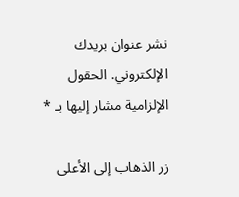نشر عنوان بريدك الإلكتروني. الحقول الإلزامية مشار إليها بـ *

زر الذهاب إلى الأعلى